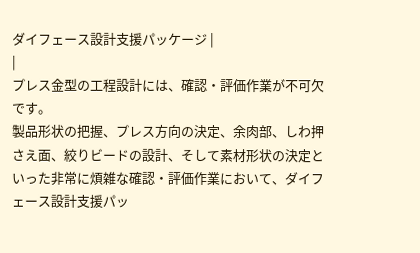ダイフェース設計支援パッケージ |
|
プレス金型の工程設計には、確認・評価作業が不可欠です。
製品形状の把握、プレス方向の決定、余肉部、しわ押さえ面、絞りビードの設計、そして素材形状の決定といった非常に煩雑な確認・評価作業において、ダイフェース設計支援パッ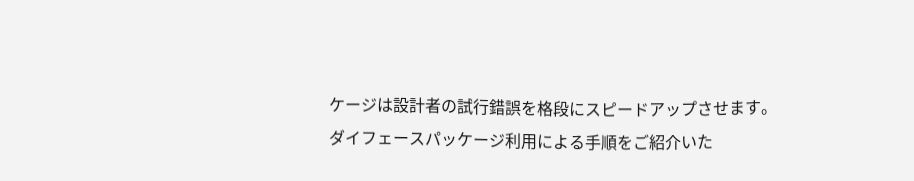ケージは設計者の試行錯誤を格段にスピードアップさせます。
ダイフェースパッケージ利用による手順をご紹介いた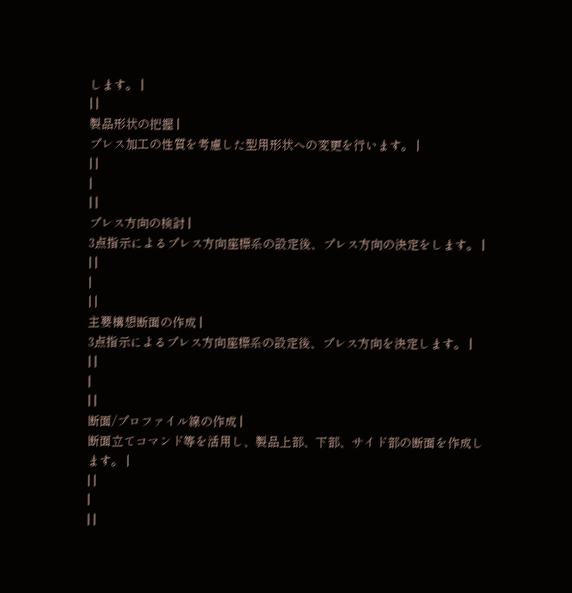します。 |
| |
製品形状の把握 |
プレス加工の性質を考慮した型用形状への変更を行います。 |
| |
|
| |
プレス方向の検討 |
3点指示によるプレス方向座標系の設定後、プレス方向の決定をします。 |
| |
|
| |
主要構想断面の作成 |
3点指示によるプレス方向座標系の設定後、プレス方向を決定します。 |
| |
|
| |
断面/プロファイル線の作成 |
断面立てコマンド等を活用し、製品上部、下部、サイド部の断面を作成します。 |
| |
|
| |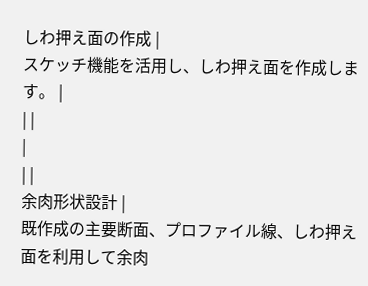しわ押え面の作成 |
スケッチ機能を活用し、しわ押え面を作成します。 |
| |
|
| |
余肉形状設計 |
既作成の主要断面、プロファイル線、しわ押え面を利用して余肉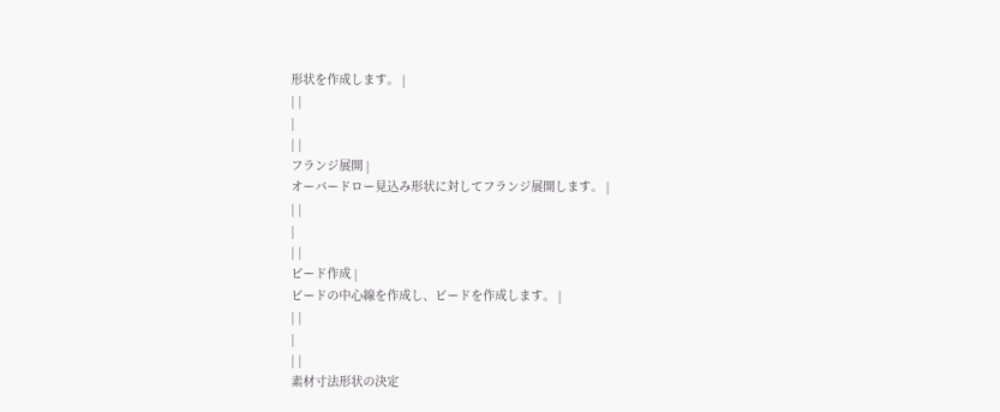形状を作成します。 |
| |
|
| |
フランジ展開 |
オーバードロー見込み形状に対してフランジ展開します。 |
| |
|
| |
ビード作成 |
ビードの中心線を作成し、ビードを作成します。 |
| |
|
| |
素材寸法形状の決定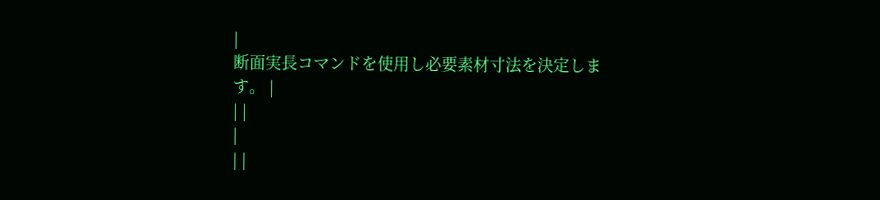|
断面実長コマンドを使用し必要素材寸法を決定します。 |
| |
|
| |